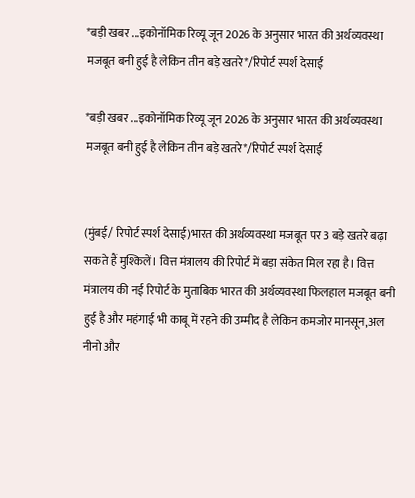*बड़ी खबर ...इकोनॉमिक रिव्यू जून 2026 के अनुसार भारत की अर्थव्यवस्था मजबूत बनी हुई है लेकिन तीन बड़े खतरे*/रिपोर्ट स्पर्श देसाई

*बड़ी खबर ...इकोनॉमिक रिव्यू जून 2026 के अनुसार भारत की अर्थव्यवस्था मजबूत बनी हुई है लेकिन तीन बड़े खतरे*/रिपोर्ट स्पर्श देसाई


(मुंबई/ रिपोर्ट स्पर्श देसाई)भारत की अर्थव्यवस्था मजबूत पर 3 बड़े खतरे बढ़ा सकते हैं मुश्किलें। वित्त मंत्रालय की रिपोर्ट में बड़ा संकेत मिल रहा है। वित्त मंत्रालय की नई रिपोर्ट के मुताबिक भारत की अर्थव्यवस्था फिलहाल मजबूत बनी हुई है और महंगाई भी काबू में रहने की उम्मीद है लेकिन कमजोर मानसून,अल नीनो और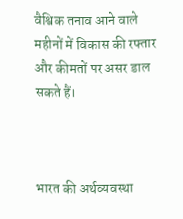वैश्विक तनाव आने वाले महीनों में विकास की रफ्तार और कीमतों पर असर डाल सकते हैं।



भारत की अर्थव्यवस्था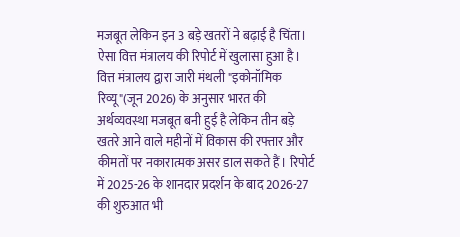मजबूत लेकिन इन 3 बड़े खतरों ने बढ़ाई है चिंता। ऐसा वित्त मंत्रालय की रिपोर्ट में खुलासा हुआ है। वित्त मंत्रालय द्वारा जारी मंथली "इकोनॉमिक रिव्यू"(जून 2026) के अनुसार भारत की अर्थव्यवस्था मजबूत बनी हुई है लेकिन तीन बड़े खतरे आने वाले महीनों में विकास की रफ्तार और कीमतों पर नकारात्मक असर डाल सकते हैं। रिपोर्ट में 2025-26 के शानदार प्रदर्शन के बाद 2026-27 की शुरुआत भी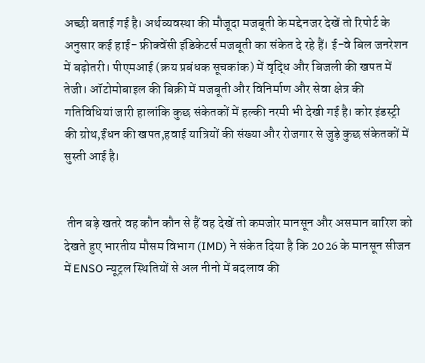अच्छी बताई गई है। अर्थव्यवस्था की मौजूदा मजबूती के मद्देनजर देखें तो रिपोर्ट के अनुसार कई हाई- फ्रीक्वेंसी इंडिकेटर्स मजबूती का संकेत दे रहे हैं। ई-वे बिल जनरेशन में बढ़ोतरी। पीएमआई (क्रय प्रबंधक सूचकांक) में वृद्धि और बिजली की खपत में तेजी। ऑटोमोबाइल की बिक्री में मजबूती और विनिर्माण और सेवा क्षेत्र की गतिविधियां जारी हालांकि कुछ संकेतकों में हल्की नरमी भी देखी गई है। कोर इंडस्ट्री की ग्रोथ,ईंधन की खपत,हवाई यात्रियों की संख्या और रोजगार से जुड़े कुछ संकेतकों में सुस्ती आई है।


 तीन बड़े खतरे वह कौन कौन से हैं वह देखें तो कमजोर मानसून और असमान बारिश को देखते हुए भारतीय मौसम विभाग (IMD) ने संकेत दिया है कि 2026 के मानसून सीजन में ENSO न्यूट्रल स्थितियों से अल नीनो में बदलाव की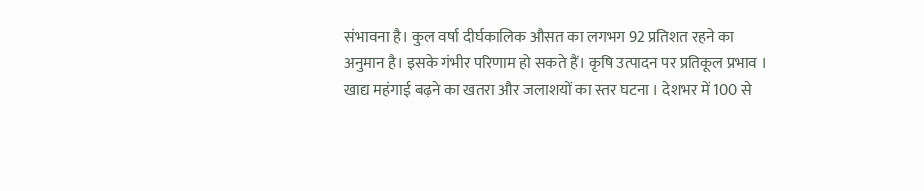संभावना है। कुल वर्षा दीर्घकालिक औसत का लगभग 92 प्रतिशत रहने का अनुमान है। इसके गंभीर परिणाम हो सकते हैं। कृषि उत्पादन पर प्रतिकूल प्रभाव । खाद्य महंगाई बढ़ने का खतरा और जलाशयों का स्तर घटना । देशभर में 100 से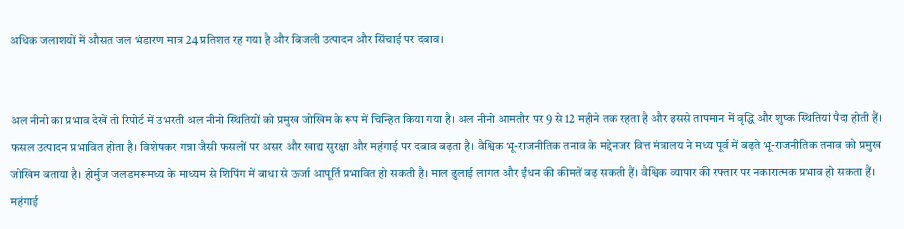अधिक जलाशयों में औसत जल भंडारण मात्र 24 प्रतिशत रह गया है और बिजली उत्पादन और सिंचाई पर दबाव।


अल नीनो का प्रभाव देखें तो रिपोर्ट में उभरती अल नीनो स्थितियों को प्रमुख जोखिम के रूप में चिन्हित किया गया है। अल नीनो आमतौर पर 9 से 12 महीने तक रहता है और इससे तापमान में वृद्धि और शुष्क स्थितियां पैदा होती हैं। फसल उत्पादन प्रभावित होता है। विशेषकर गन्ना जैसी फसलों पर असर और खाद्य सुरक्षा और महंगाई पर दबाव बढ़ता है। वैश्विक भू-राजनीतिक तनाव के मद्देनजर वित्त मंत्रालय ने मध्य पूर्व में बढ़ते भू-राजनीतिक तनाव को प्रमुख जोखिम बताया है। होर्मुज जलडमरूमध्य के माध्यम से शिपिंग में बाधा से ऊर्जा आपूर्ति प्रभावित हो सकती है। माल ढुलाई लागत और ईंधन की कीमतें बढ़ सकती हैं। वैश्विक व्यापार की रफ्तार पर नकारात्मक प्रभाव हो सकता हैं। महंगाई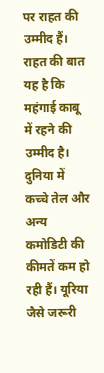पर राहत की उम्मीद हैं। राहत की बात यह है कि महंगाई काबू में रहने की उम्मीद है। दुनिया में कच्चे तेल और अन्य कमोडिटी की कीमतें कम हो रही हैं। यूरिया जैसे जरूरी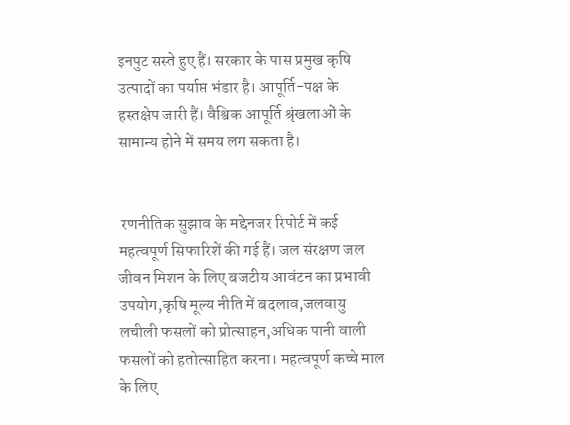इनपुट सस्ते हुए हैं। सरकार के पास प्रमुख कृषि उत्पादों का पर्याप्त भंडार है। आपूर्ति-पक्ष के हस्तक्षेप जारी हैं। वैश्विक आपूर्ति श्रृंखलाओं के सामान्य होने में समय लग सकता है।


 रणनीतिक सुझाव के मद्देनजर रिपोर्ट में कई महत्वपूर्ण सिफारिशें की गई हैं। जल संरक्षण जल जीवन मिशन के लिए बजटीय आवंटन का प्रभावी उपयोग,कृषि मूल्य नीति में बदलाव,जलवायु लचीली फसलों को प्रोत्साहन,अधिक पानी वाली फसलों को हतोत्साहित करना। महत्वपूर्ण कच्चे माल के लिए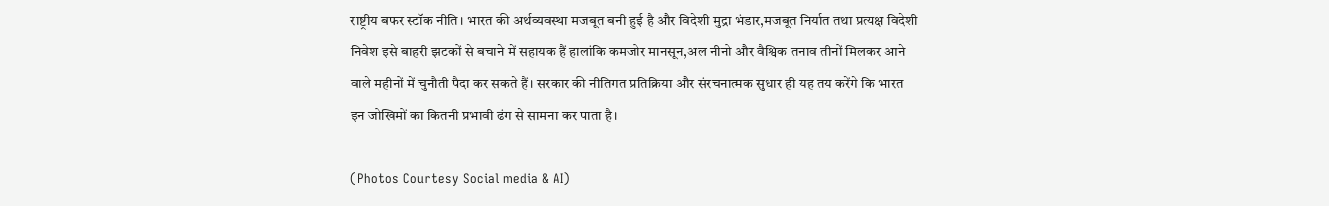राष्ट्रीय बफर स्टॉक नीति। भारत की अर्थव्यवस्था मजबूत बनी हुई है और विदेशी मुद्रा भंडार,मजबूत निर्यात तथा प्रत्यक्ष विदेशी निवेश इसे बाहरी झटकों से बचाने में सहायक हैं हालांकि कमजोर मानसून,अल नीनो और वैश्विक तनाव तीनों मिलकर आने वाले महीनों में चुनौती पैदा कर सकते हैं। सरकार की नीतिगत प्रतिक्रिया और संरचनात्मक सुधार ही यह तय करेंगे कि भारत इन जोखिमों का कितनी प्रभावी ढंग से सामना कर पाता है।

(Photos Courtesy Social media & AI)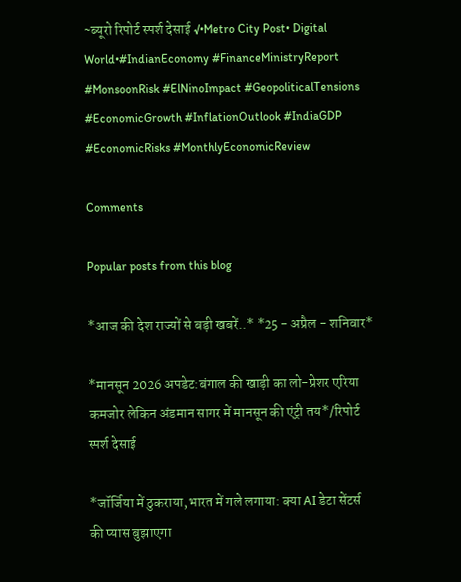~ब्यूरो रिपोर्ट स्पर्श देसाई √•Metro City Post• Digital World•#IndianEconomy #FinanceMinistryReport #MonsoonRisk #ElNinoImpact #GeopoliticalTensions #EconomicGrowth #InflationOutlook #IndiaGDP #EconomicRisks #MonthlyEconomicReview

Comments

Popular posts from this blog

*आज की देश राज्यों से बड़ी खबरें..* *25 - अप्रैल - शनिवार*

*मानसून 2026 अपडेट:बंगाल की खाड़ी का लो-प्रेशर एरिया कमजोर लेकिन अंडमान सागर में मानसून की एंट्री तय*/रिपोर्ट स्पर्श देसाई

*जॉर्जिया में ठुकराया,भारत में गले लगाया: क्या AI डेटा सेंटर्स की प्यास बुझाएगा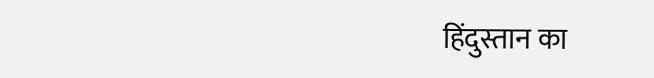हिंदुस्तान का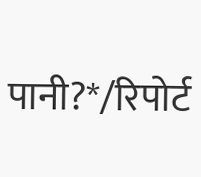पानी?*/रिपोर्ट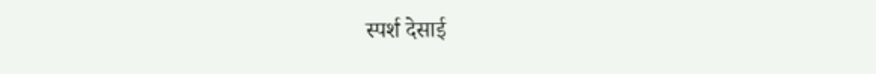स्पर्श देसाई